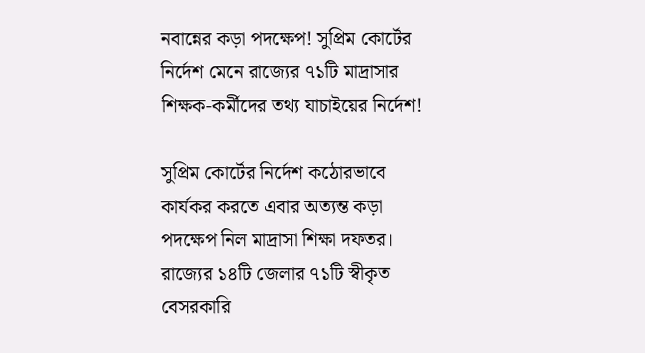নবান্নের কড়া পদক্ষেপ! সুপ্রিম কোর্টের নির্দেশ মেনে রাজ্যের ৭১টি মাদ্রাসার শিক্ষক-কর্মীদের তথ্য যাচাইয়ের নির্দেশ!

সুপ্রিম কোর্টের নির্দেশ কঠোরভাবে কার্যকর করতে এবার অত্যন্ত কড়া পদক্ষেপ নিল মাদ্রাসা শিক্ষা দফতর। রাজ্যের ১৪টি জেলার ৭১টি স্বীকৃত বেসরকারি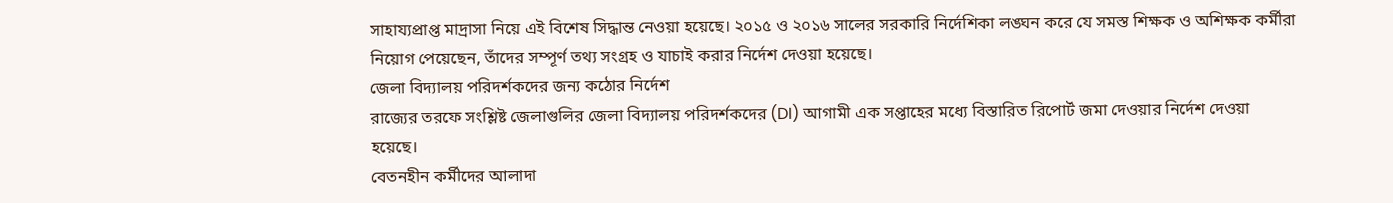সাহায্যপ্রাপ্ত মাদ্রাসা নিয়ে এই বিশেষ সিদ্ধান্ত নেওয়া হয়েছে। ২০১৫ ও ২০১৬ সালের সরকারি নির্দেশিকা লঙ্ঘন করে যে সমস্ত শিক্ষক ও অশিক্ষক কর্মীরা নিয়োগ পেয়েছেন, তাঁদের সম্পূর্ণ তথ্য সংগ্রহ ও যাচাই করার নির্দেশ দেওয়া হয়েছে।
জেলা বিদ্যালয় পরিদর্শকদের জন্য কঠোর নির্দেশ
রাজ্যের তরফে সংশ্লিষ্ট জেলাগুলির জেলা বিদ্যালয় পরিদর্শকদের (DI) আগামী এক সপ্তাহের মধ্যে বিস্তারিত রিপোর্ট জমা দেওয়ার নির্দেশ দেওয়া হয়েছে।
বেতনহীন কর্মীদের আলাদা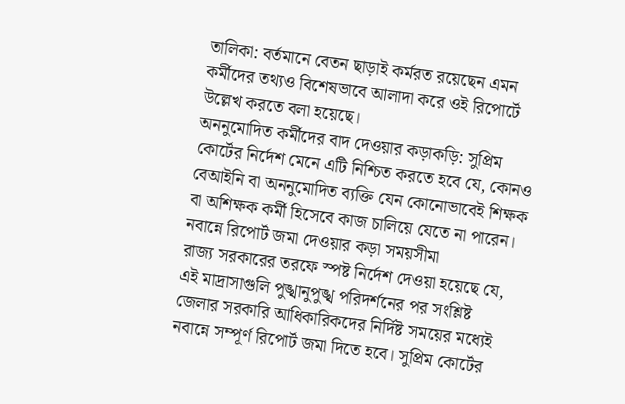তালিকা: বর্তমানে বেতন ছাড়াই কর্মরত রয়েছেন এমন কর্মীদের তথ্যও বিশেষভাবে আলাদা করে ওই রিপোর্টে উল্লেখ করতে বলা হয়েছে।
অননুমোদিত কর্মীদের বাদ দেওয়ার কড়াকড়ি: সুপ্রিম কোর্টের নির্দেশ মেনে এটি নিশ্চিত করতে হবে যে, কোনও বেআইনি বা অননুমোদিত ব্যক্তি যেন কোনোভাবেই শিক্ষক বা অশিক্ষক কর্মী হিসেবে কাজ চালিয়ে যেতে না পারেন।
নবান্নে রিপোর্ট জমা দেওয়ার কড়া সময়সীমা
রাজ্য সরকারের তরফে স্পষ্ট নির্দেশ দেওয়া হয়েছে যে, এই মাদ্রাসাগুলি পুঙ্খানুপুঙ্খ পরিদর্শনের পর সংশ্লিষ্ট জেলার সরকারি আধিকারিকদের নির্দিষ্ট সময়ের মধ্যেই নবান্নে সম্পূর্ণ রিপোর্ট জমা দিতে হবে। সুপ্রিম কোর্টের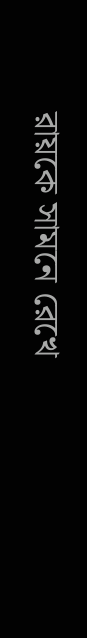রায়কে সামনে রেখে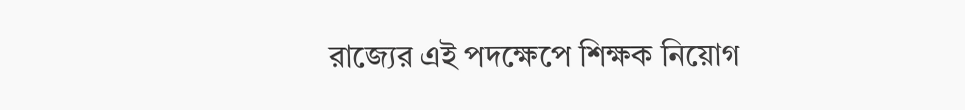রাজ্যের এই পদক্ষেপে শিক্ষক নিয়োগ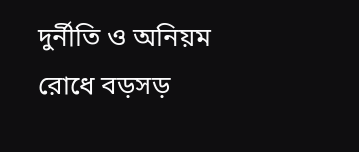দুর্নীতি ও অনিয়ম রোধে বড়সড়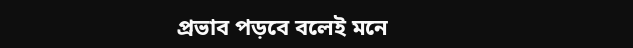প্রভাব পড়বে বলেই মনে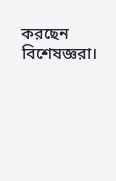করছেন বিশেষজ্ঞরা।